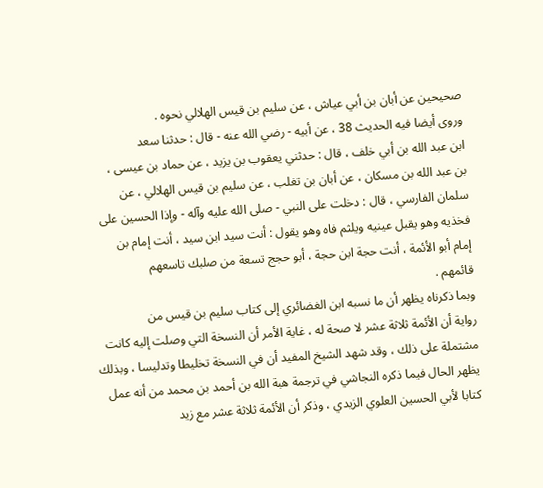صحيحين عن أبان بن أبي عياش ، عن سليم بن قيس الهلالي نحوه .
وروى أيضا فيه الحديث 38 ، عن أبيه - رضي الله عنه - قال : حدثنا سعد
ابن عبد الله بن أبي خلف ، قال : حدثني يعقوب بن يزيد ، عن حماد بن عيسى ،
بن عبد الله بن مسكان ، عن أبان بن تغلب ، عن سليم بن قيس الهلالي ، عن
سلمان الفارسي ، قال : دخلت على النبي - صلى الله عليه وآله - وإذا الحسين على
فخذيه وهو يقبل عينيه ويلثم فاه وهو يقول : أنت سيد ابن سيد ، أنت إمام بن
إمام أبو الأئمة ، أنت حجة ابن حجة ، أبو حجج تسعة من صلبك تاسعهم
قائمهم .
وبما ذكرناه يظهر أن ما نسبه ابن الغضائري إلى كتاب سليم بن قيس من
رواية أن الأئمة ثلاثة عشر لا صحة له ، غاية الأمر أن النسخة التي وصلت إليه كانت
مشتملة على ذلك ، وقد شهد الشيخ المفيد أن في النسخة تخليطا وتدليسا ، وبذلك
يظهر الحال فيما ذكره النجاشي في ترجمة هبة الله بن أحمد بن محمد من أنه عمل
كتابا لأبي الحسين العلوي الزيدي ، وذكر أن الأئمة ثلاثة عشر مع زيد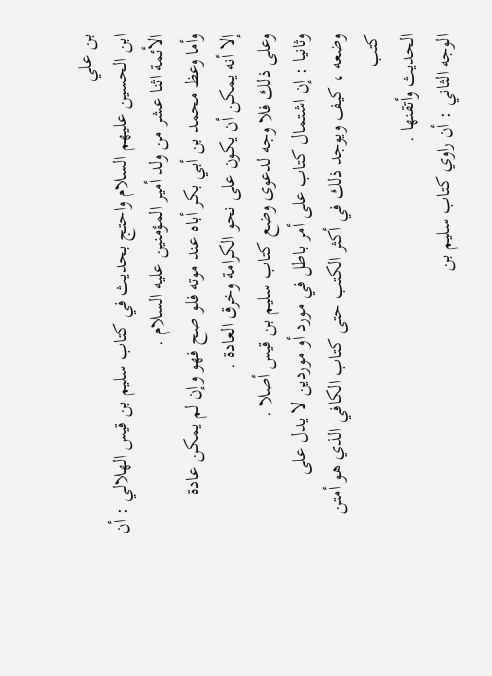بن علي
ابن الحسين عليهم السلام واحتج بحديث في كتاب سليم بن قيس الهلالي : أن
الأئمة اثنا عشر من ولد أمير المؤمنين عليه السلام .
وأما وعظ محمد بن أبي بكر أباه عند موته فلو صح فهو وإن لم يمكن عادة
إلا أنه يمكن أن يكون على نحو الكرامة وخرق العادة .
وعلى ذلك فلا وجه لدعوى وضع كتاب سليم بن قيس أصلا .
وثانيا : إن اشتمال كتاب على أمر باطل في مورد أو موردين لا يدل على
وضعه ، كيف ويوجد ذلك في أكثر الكتب حتى كتاب الكافي الذي هو أمتن كتب
الحديث وأتقنها .
الوجه الثاني : أن راوي كتاب سليم بن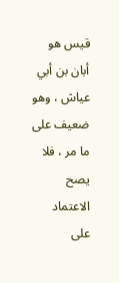قيس هو أبان بن أبي عياش ، وهو
ضعيف على ما مر ، فلا يصح الاعتماد على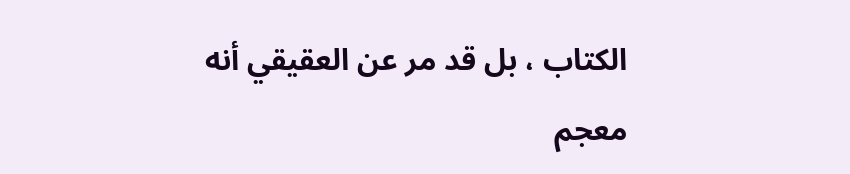الكتاب ، بل قد مر عن العقيقي أنه
معجم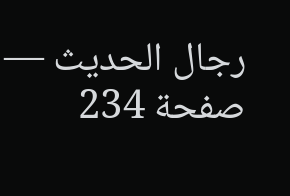رجال الحديث — صفحة 234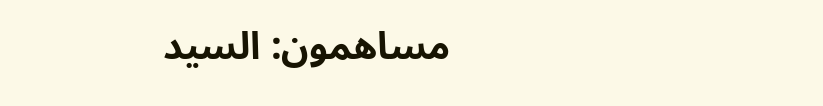مساهمون: السيد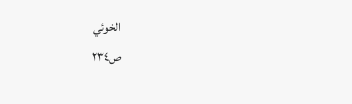الخوئي
ص٢٣٤